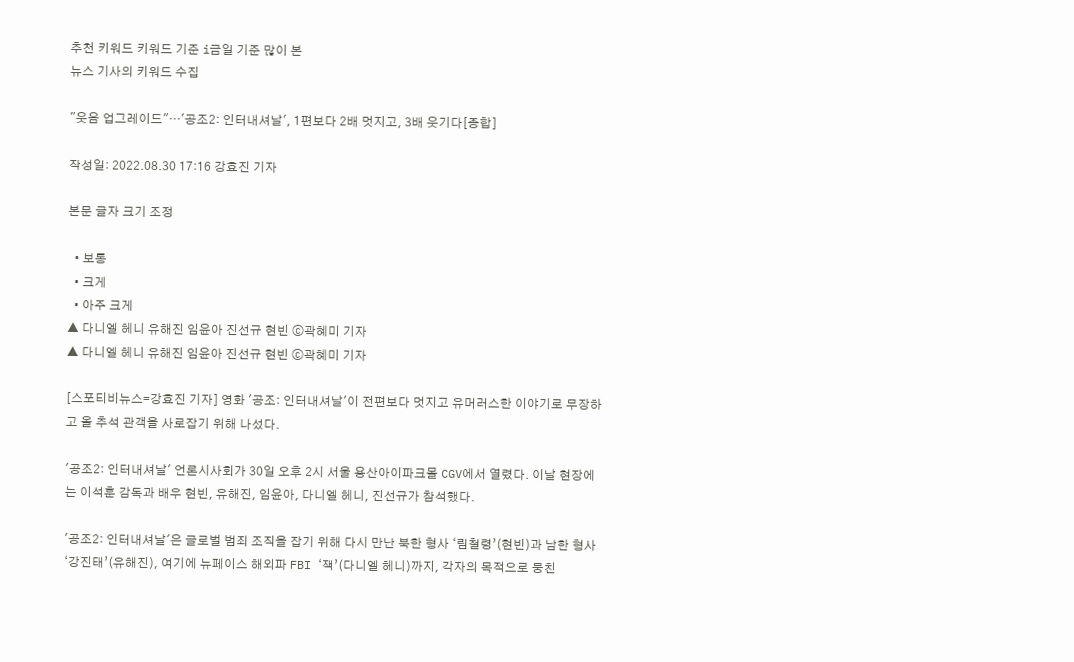추천 키워드 키워드 기준 i금일 기준 많이 본
뉴스 기사의 키워드 수집

"웃음 업그레이드"…'공조2: 인터내셔날', 1편보다 2배 멋지고, 3배 웃기다[종합]

작성일: 2022.08.30 17:16 강효진 기자

본문 글자 크기 조정

  • 보통
  • 크게
  • 아주 크게
▲ 다니엘 헤니 유해진 임윤아 진선규 현빈 ⓒ곽혜미 기자
▲ 다니엘 헤니 유해진 임윤아 진선규 현빈 ⓒ곽혜미 기자

[스포티비뉴스=강효진 기자] 영화 '공조: 인터내셔날'이 전편보다 멋지고 유머러스한 이야기로 무장하고 올 추석 관객을 사로잡기 위해 나섰다.

'공조2: 인터내셔날' 언론시사회가 30일 오후 2시 서울 용산아이파크몰 CGV에서 열렸다. 이날 현장에는 이석훈 감독과 배우 현빈, 유해진, 임윤아, 다니엘 헤니, 진선규가 참석했다.

'공조2: 인터내셔날'은 글로벌 범죄 조직을 잡기 위해 다시 만난 북한 형사 ‘림철령’(현빈)과 남한 형사 ‘강진태’(유해진), 여기에 뉴페이스 해외파 FBI ‘잭’(다니엘 헤니)까지, 각자의 목적으로 뭉친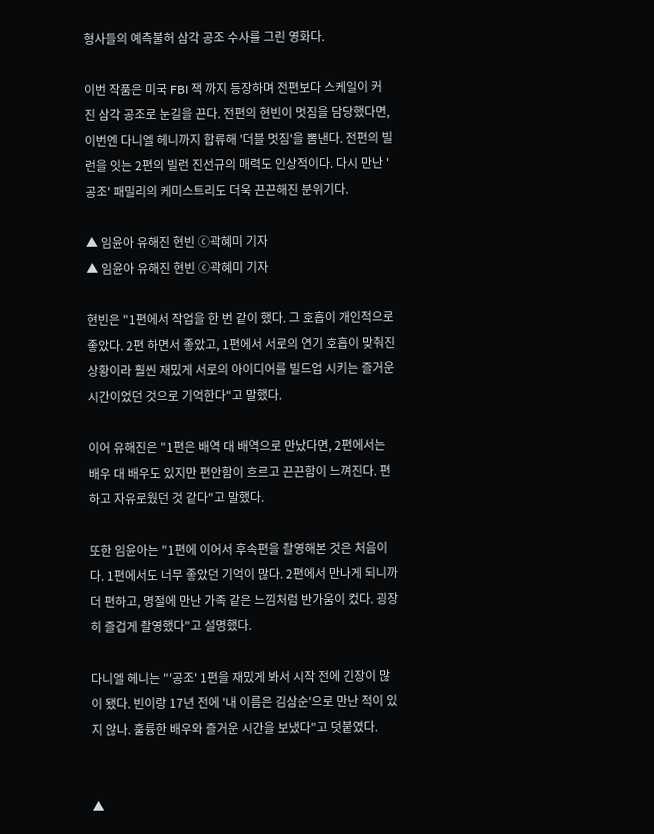형사들의 예측불허 삼각 공조 수사를 그린 영화다.

이번 작품은 미국 FBI 잭 까지 등장하며 전편보다 스케일이 커진 삼각 공조로 눈길을 끈다. 전편의 현빈이 멋짐을 담당했다면, 이번엔 다니엘 헤니까지 합류해 '더블 멋짐'을 뽐낸다. 전편의 빌런을 잇는 2편의 빌런 진선규의 매력도 인상적이다. 다시 만난 '공조' 패밀리의 케미스트리도 더욱 끈끈해진 분위기다.

▲ 임윤아 유해진 현빈 ⓒ곽혜미 기자
▲ 임윤아 유해진 현빈 ⓒ곽혜미 기자

현빈은 "1편에서 작업을 한 번 같이 했다. 그 호흡이 개인적으로 좋았다. 2편 하면서 좋았고, 1편에서 서로의 연기 호흡이 맞춰진 상황이라 훨씬 재밌게 서로의 아이디어를 빌드업 시키는 즐거운 시간이었던 것으로 기억한다"고 말했다.

이어 유해진은 "1편은 배역 대 배역으로 만났다면, 2편에서는 배우 대 배우도 있지만 편안함이 흐르고 끈끈함이 느껴진다. 편하고 자유로웠던 것 같다"고 말했다.

또한 임윤아는 "1편에 이어서 후속편을 촬영해본 것은 처음이다. 1편에서도 너무 좋았던 기억이 많다. 2편에서 만나게 되니까 더 편하고, 명절에 만난 가족 같은 느낌처럼 반가움이 컸다. 굉장히 즐겁게 촬영했다"고 설명했다.

다니엘 헤니는 "'공조' 1편을 재밌게 봐서 시작 전에 긴장이 많이 됐다. 빈이랑 17년 전에 '내 이름은 김삼순'으로 만난 적이 있지 않나. 훌륭한 배우와 즐거운 시간을 보냈다"고 덧붙였다.


▲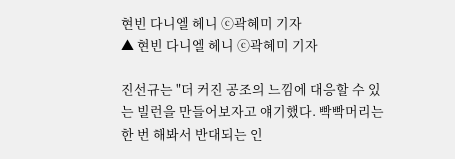현빈 다니엘 헤니 ⓒ곽혜미 기자
▲ 현빈 다니엘 헤니 ⓒ곽혜미 기자

진선규는 "더 커진 공조의 느낌에 대응할 수 있는 빌런을 만들어보자고 얘기했다. 빡빡머리는 한 번 해봐서 반대되는 인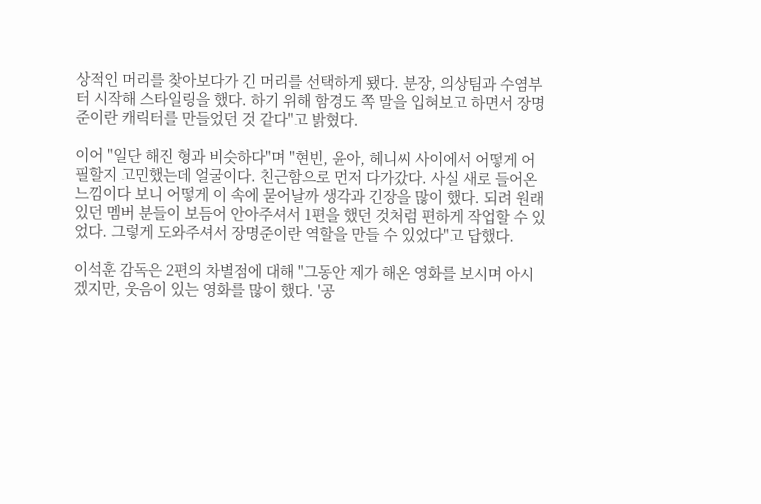상적인 머리를 찾아보다가 긴 머리를 선택하게 됐다. 분장, 의상팀과 수염부터 시작해 스타일링을 했다. 하기 위해 함경도 쪽 말을 입혀보고 하면서 장명준이란 캐릭터를 만들었던 것 같다"고 밝혔다.

이어 "일단 해진 형과 비슷하다"며 "현빈, 윤아, 헤니씨 사이에서 어떻게 어필할지 고민했는데 얼굴이다. 친근함으로 먼저 다가갔다. 사실 새로 들어온 느낌이다 보니 어떻게 이 속에 묻어날까 생각과 긴장을 많이 했다. 되려 원래 있던 멤버 분들이 보듬어 안아주셔서 1편을 했던 것처럼 편하게 작업할 수 있었다. 그렇게 도와주셔서 장명준이란 역할을 만들 수 있었다"고 답했다.

이석훈 감독은 2편의 차별점에 대해 "그동안 제가 해온 영화를 보시며 아시겠지만, 웃음이 있는 영화를 많이 했다. '공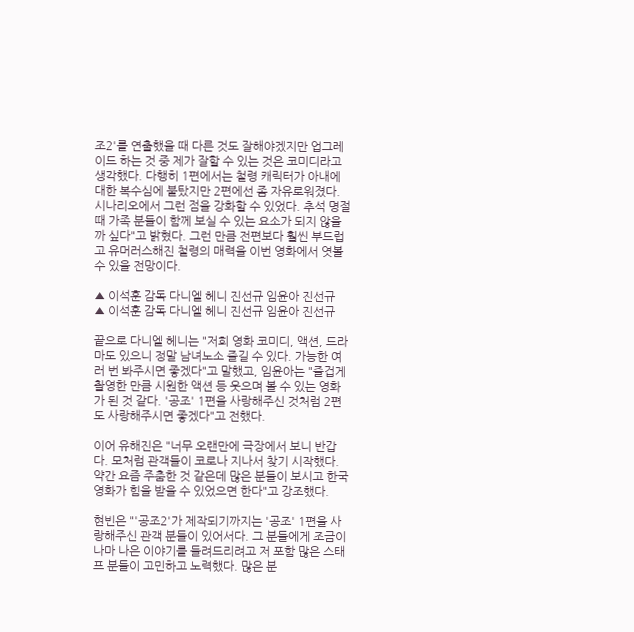조2'를 연출했을 때 다른 것도 잘해야겠지만 업그레이드 하는 것 중 제가 잘할 수 있는 것은 코미디라고 생각했다. 다행히 1편에서는 철령 캐릭터가 아내에 대한 복수심에 불탔지만 2편에선 좀 자유로워졌다. 시나리오에서 그런 점을 강화할 수 있었다. 추석 명절 때 가족 분들이 함께 보실 수 있는 요소가 되지 않을까 싶다"고 밝혔다. 그런 만큼 전편보다 훨씬 부드럽고 유머러스해진 철령의 매력을 이번 영화에서 엿볼 수 있을 전망이다.

▲ 이석훈 감독 다니엘 헤니 진선규 임윤아 진선규
▲ 이석훈 감독 다니엘 헤니 진선규 임윤아 진선규

끝으로 다니엘 헤니는 "저희 영화 코미디, 액션, 드라마도 있으니 정말 남녀노소 즐길 수 있다. 가능한 여러 번 봐주시면 좋겠다"고 말했고, 임윤아는 "즐겁게 촬영한 만큼 시원한 액션 등 웃으며 볼 수 있는 영화가 된 것 같다. '공조' 1편을 사랑해주신 것처럼 2편도 사랑해주시면 좋겠다"고 전했다.

이어 유해진은 "너무 오랜만에 극장에서 보니 반갑다. 모처럼 관객들이 코로나 지나서 찾기 시작했다. 약간 요즘 주춤한 것 같은데 많은 분들이 보시고 한국 영화가 힘을 받을 수 있었으면 한다"고 강조했다.

현빈은 "'공조2'가 제작되기까지는 '공조' 1편을 사랑해주신 관객 분들이 있어서다. 그 분들에게 조금이나마 나은 이야기를 들려드리려고 저 포함 많은 스태프 분들이 고민하고 노력했다. 많은 분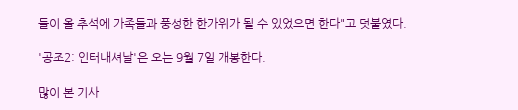들이 올 추석에 가족들과 풍성한 한가위가 될 수 있었으면 한다"고 덧붙였다.

'공조2: 인터내셔날'은 오는 9월 7일 개봉한다.

많이 본 기사